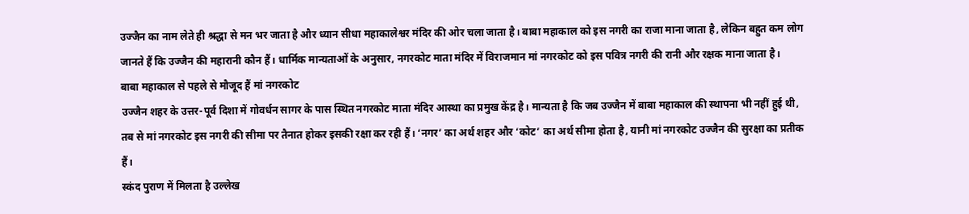उज्जैन का नाम लेते ही श्रद्धा से मन भर जाता है और ध्यान सीधा महाकालेश्वर मंदिर की ओर चला जाता है। बाबा महाकाल को इस नगरी का राजा माना जाता है, लेकिन बहुत कम लोग जानते हैं कि उज्जैन की महारानी कौन हैं। धार्मिक मान्यताओं के अनुसार, नगरकोट माता मंदिर में विराजमान मां नगरकोट को इस पवित्र नगरी की रानी और रक्षक माना जाता है।
बाबा महाकाल से पहले से मौजूद हैं मां नगरकोट
उज्जैन शहर के उत्तर-पूर्व दिशा में गोवर्धन सागर के पास स्थित नगरकोट माता मंदिर आस्था का प्रमुख केंद्र है। मान्यता है कि जब उज्जैन में बाबा महाकाल की स्थापना भी नहीं हुई थी, तब से मां नगरकोट इस नगरी की सीमा पर तैनात होकर इसकी रक्षा कर रही हैं। ‘नगर’ का अर्थ शहर और ‘कोट’ का अर्थ सीमा होता है, यानी मां नगरकोट उज्जैन की सुरक्षा का प्रतीक हैं।
स्कंद पुराण में मिलता है उल्लेख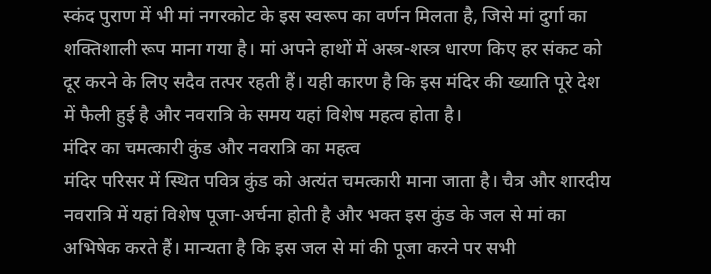स्कंद पुराण में भी मां नगरकोट के इस स्वरूप का वर्णन मिलता है, जिसे मां दुर्गा का शक्तिशाली रूप माना गया है। मां अपने हाथों में अस्त्र-शस्त्र धारण किए हर संकट को दूर करने के लिए सदैव तत्पर रहती हैं। यही कारण है कि इस मंदिर की ख्याति पूरे देश में फैली हुई है और नवरात्रि के समय यहां विशेष महत्व होता है।
मंदिर का चमत्कारी कुंड और नवरात्रि का महत्व
मंदिर परिसर में स्थित पवित्र कुंड को अत्यंत चमत्कारी माना जाता है। चैत्र और शारदीय नवरात्रि में यहां विशेष पूजा-अर्चना होती है और भक्त इस कुंड के जल से मां का अभिषेक करते हैं। मान्यता है कि इस जल से मां की पूजा करने पर सभी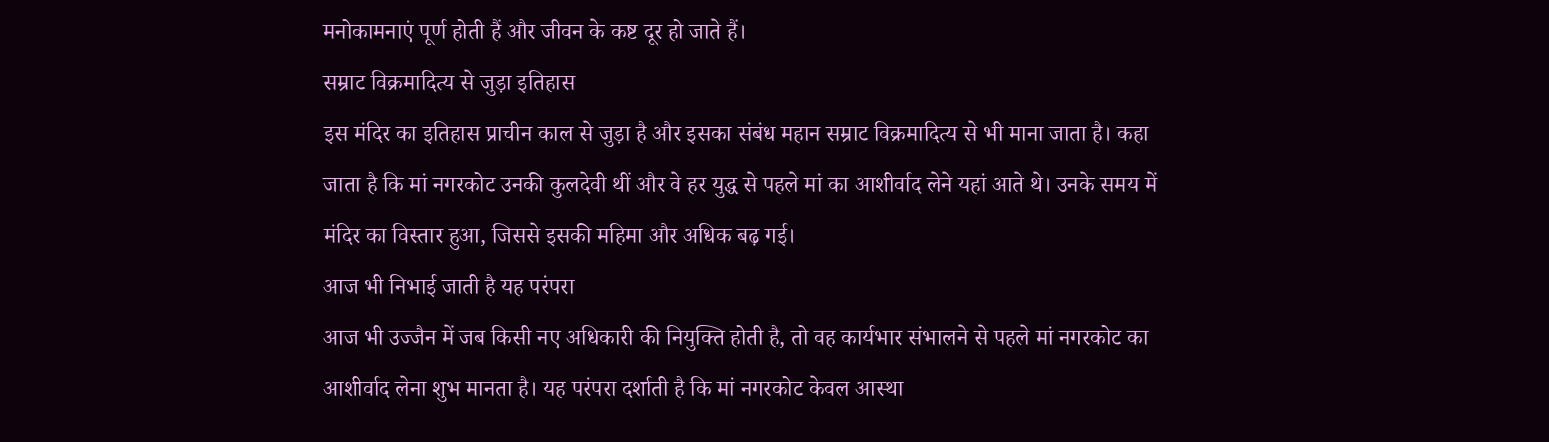मनोकामनाएं पूर्ण होती हैं और जीवन के कष्ट दूर हो जाते हैं।
सम्राट विक्रमादित्य से जुड़ा इतिहास
इस मंदिर का इतिहास प्राचीन काल से जुड़ा है और इसका संबंध महान सम्राट विक्रमादित्य से भी माना जाता है। कहा जाता है कि मां नगरकोट उनकी कुलदेवी थीं और वे हर युद्ध से पहले मां का आशीर्वाद लेने यहां आते थे। उनके समय में मंदिर का विस्तार हुआ, जिससे इसकी महिमा और अधिक बढ़ गई।
आज भी निभाई जाती है यह परंपरा
आज भी उज्जैन में जब किसी नए अधिकारी की नियुक्ति होती है, तो वह कार्यभार संभालने से पहले मां नगरकोट का आशीर्वाद लेना शुभ मानता है। यह परंपरा दर्शाती है कि मां नगरकोट केवल आस्था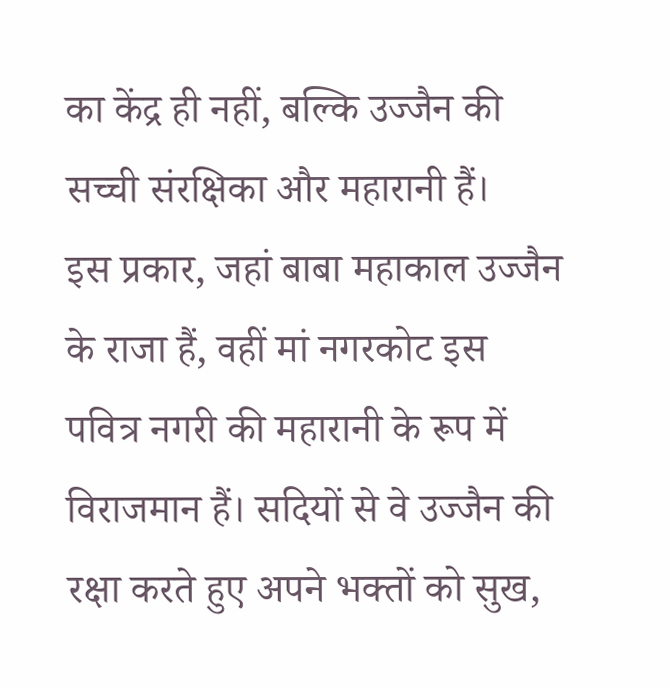का केंद्र ही नहीं, बल्कि उज्जैन की सच्ची संरक्षिका और महारानी हैं।
इस प्रकार, जहां बाबा महाकाल उज्जैन के राजा हैं, वहीं मां नगरकोट इस पवित्र नगरी की महारानी के रूप में विराजमान हैं। सदियों से वे उज्जैन की रक्षा करते हुए अपने भक्तों को सुख,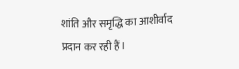शांति और समृद्धि का आशीर्वाद प्रदान कर रही हैं।